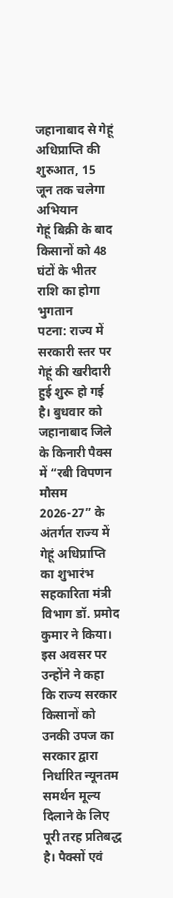जहानाबाद से गेहूं अधिप्राप्ति की शुरुआत, 15 जून तक चलेगा अभियान
गेहूं बिक्री के बाद किसानों को 48 घंटों के भीतर राशि का होगा भुगतान
पटना: राज्य में सरकारी स्तर पर गेहूं की खरीदारी हुई शुरू हो गई है। बुधवार को जहानाबाद जिले के किनारी पैक्स में “रबी विपणन मौसम 2026-27” के अंतर्गत राज्य में गेहूं अधिप्राप्ति का शुभारंभ सहकारिता मंत्री विभाग डॉ. प्रमोद कुमार ने किया।
इस अवसर पर उन्होंने ने कहा कि राज्य सरकार किसानों को उनकी उपज का सरकार द्वारा निर्धारित न्यूनतम समर्थन मूल्य दिलाने के लिए पूरी तरह प्रतिबद्ध है। पैक्सों एवं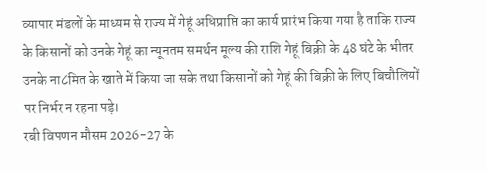व्यापार मंडलों के माध्यम से राज्य में गेहूं अधिप्राप्ति का कार्य प्रारंभ किया गया है ताकि राज्य के किसानों को उनके गेहूं का न्यूनतम समर्थन मूल्य की राशि गेहूं बिक्री के 48 घंटे के भीतर उनके ना८मित के खाते में किया जा सके तथा किसानों को गेहूं की बिक्री के लिए बिचौलियों पर निर्भर न रहना पड़े।
रबी विपणन मौसम 2026-27 के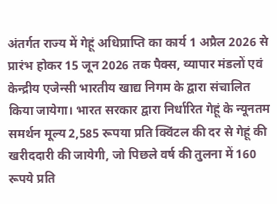अंतर्गत राज्य में गेहूं अधिप्राप्ति का कार्य 1 अप्रैल 2026 से प्रारंभ होकर 15 जून 2026 तक पैक्स, व्यापार मंडलों एवं केन्द्रीय एजेन्सी भारतीय खाद्य निगम के द्वारा संचालित किया जायेगा। भारत सरकार द्वारा निर्धारित गेहूं के न्यूनतम समर्थन मूल्य 2,585 रूपया प्रति क्विंटल की दर से गेहूं की खरीददारी की जायेगी, जो पिछले वर्ष की तुलना में 160 रूपये प्रति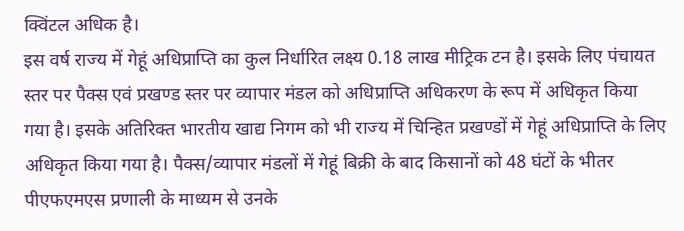क्विंटल अधिक है।
इस वर्ष राज्य में गेहूं अधिप्राप्ति का कुल निर्धारित लक्ष्य 0.18 लाख मीट्रिक टन है। इसके लिए पंचायत स्तर पर पैक्स एवं प्रखण्ड स्तर पर व्यापार मंडल को अधिप्राप्ति अधिकरण के रूप में अधिकृत किया गया है। इसके अतिरिक्त भारतीय खाद्य निगम को भी राज्य में चिन्हित प्रखण्डों में गेहूं अधिप्राप्ति के लिए अधिकृत किया गया है। पैक्स/व्यापार मंडलों में गेहूं बिक्री के बाद किसानों को 48 घंटों के भीतर पीएफएमएस प्रणाली के माध्यम से उनके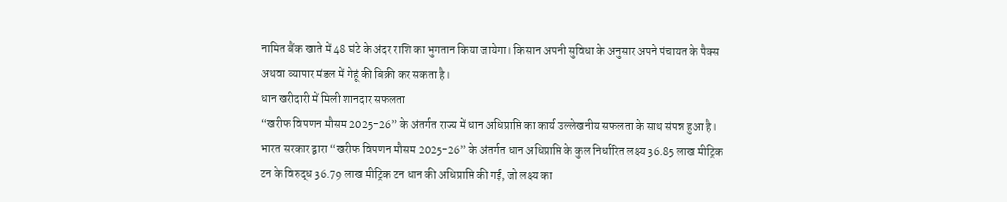नामित बैंक खाते में 48 घंटे के अंदर राशि का भुगतान किया जायेगा। किसान अपनी सुविधा के अनुसार अपने पंचायत के पैक्स अथवा व्यापार मंडल में गेहूं की बिक्री कर सकता है।
धान खरीदारी में मिली शानदार सफलता
“खरीफ विपणन मौसम 2025-26” के अंतर्गत राज्य में धान अधिप्राप्ति का कार्य उल्लेखनीय सफलता के साथ संपन्न हुआ है। भारत सरकार द्वारा “खरीफ विपणन मौसम 2025-26” के अंतर्गत धान अधिप्राप्ति के कुल निर्धारित लक्ष्य 36.85 लाख मीट्रिक टन के विरुद्ध 36.79 लाख मीट्रिक टन धान की अधिप्राप्ति की गई, जो लक्ष्य का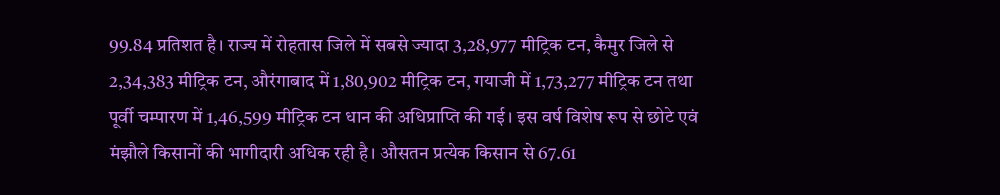99.84 प्रतिशत है। राज्य में रोहतास जिले में सबसे ज्यादा 3,28,977 मीट्रिक टन, कैमुर जिले से 2,34,383 मीट्रिक टन, औरंगाबाद में 1,80,902 मीट्रिक टन, गयाजी में 1,73,277 मीट्रिक टन तथा पूर्वी चम्पारण में 1,46,599 मीट्रिक टन धान की अधिप्राप्ति की गई। इस वर्ष विशेष रूप से छोटे एवं मंझौले किसानों की भागीदारी अधिक रही है। औसतन प्रत्येक किसान से 67.61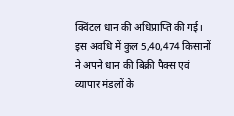क्विंटल धान की अधिप्राप्ति की गई। इस अवधि में कुल 5,40,474 किसानों ने अपने धान की बिक्री पैक्स एवं व्यापार मंडलों के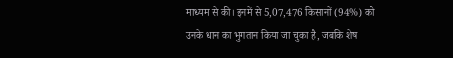माध्यम से की। इनमें से 5,07,476 किसानों (94%) को उनके धान का भुगतान किया जा चुका है, जबकि शेष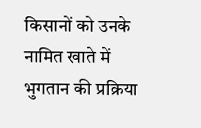किसानों को उनके नामित खाते में भुगतान की प्रक्रिया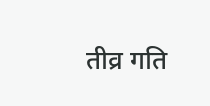तीव्र गति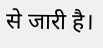से जारी है।